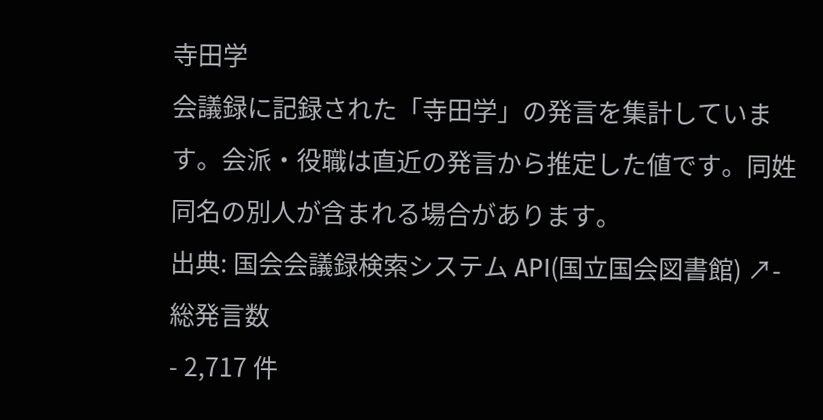寺田学
会議録に記録された「寺田学」の発言を集計しています。会派・役職は直近の発言から推定した値です。同姓同名の別人が含まれる場合があります。
出典: 国会会議録検索システム API(国立国会図書館) ↗- 総発言数
- 2,717 件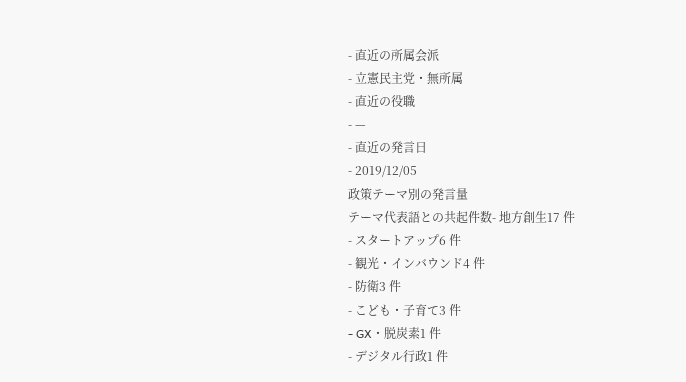- 直近の所属会派
- 立憲民主党・無所属
- 直近の役職
- —
- 直近の発言日
- 2019/12/05
政策テーマ別の発言量
テーマ代表語との共起件数- 地方創生17 件
- スタートアップ6 件
- 観光・インバウンド4 件
- 防衛3 件
- こども・子育て3 件
- GX・脱炭素1 件
- デジタル行政1 件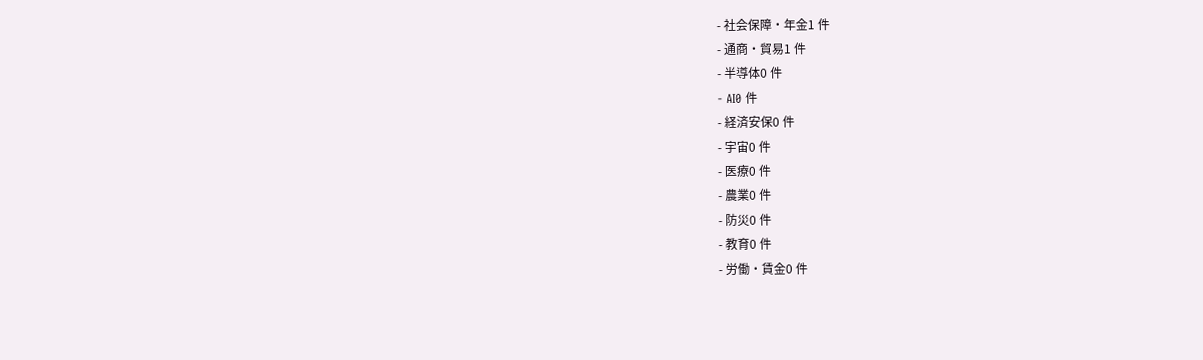- 社会保障・年金1 件
- 通商・貿易1 件
- 半導体0 件
- AI0 件
- 経済安保0 件
- 宇宙0 件
- 医療0 件
- 農業0 件
- 防災0 件
- 教育0 件
- 労働・賃金0 件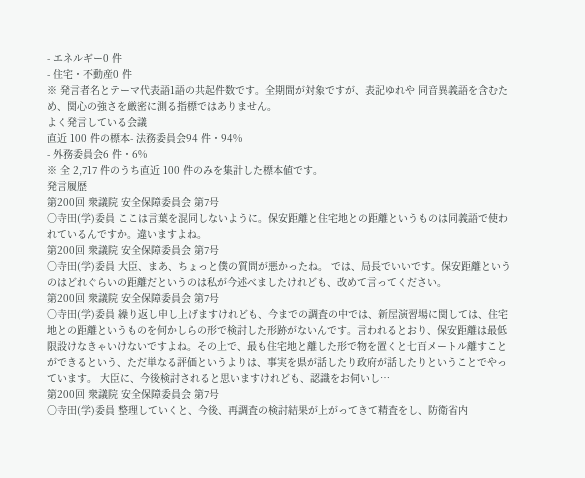- エネルギー0 件
- 住宅・不動産0 件
※ 発言者名とテーマ代表語1語の共起件数です。全期間が対象ですが、表記ゆれや 同音異義語を含むため、関心の強さを厳密に測る指標ではありません。
よく発言している会議
直近 100 件の標本- 法務委員会94 件・94%
- 外務委員会6 件・6%
※ 全 2,717 件のうち直近 100 件のみを集計した標本値です。
発言履歴
第200回 衆議院 安全保障委員会 第7号
○寺田(学)委員 ここは言葉を混同しないように。保安距離と住宅地との距離というものは同義語で使われているんですか。違いますよね。
第200回 衆議院 安全保障委員会 第7号
○寺田(学)委員 大臣、まあ、ちょっと僕の質問が悪かったね。 では、局長でいいです。保安距離というのはどれぐらいの距離だというのは私が今述べましたけれども、改めて言ってください。
第200回 衆議院 安全保障委員会 第7号
○寺田(学)委員 繰り返し申し上げますけれども、今までの調査の中では、新屋演習場に関しては、住宅地との距離というものを何かしらの形で検討した形跡がないんです。言われるとおり、保安距離は最低限設けなきゃいけないですよね。その上で、最も住宅地と離した形で物を置くと七百メートル離すことができるという、ただ単なる評価というよりは、事実を県が話したり政府が話したりということでやっています。 大臣に、今後検討されると思いますけれども、認識をお伺いし…
第200回 衆議院 安全保障委員会 第7号
○寺田(学)委員 整理していくと、今後、再調査の検討結果が上がってきて精査をし、防衛省内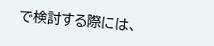で検討する際には、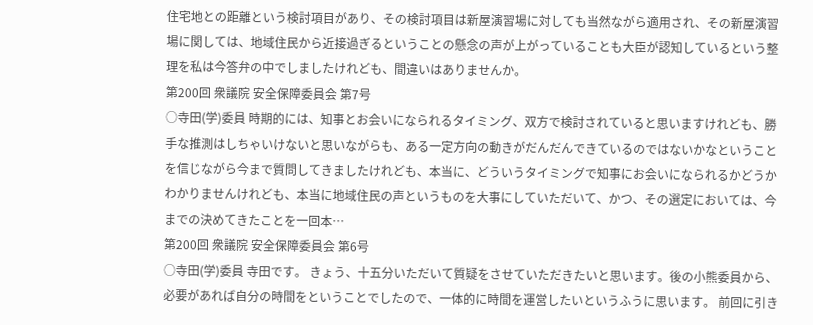住宅地との距離という検討項目があり、その検討項目は新屋演習場に対しても当然ながら適用され、その新屋演習場に関しては、地域住民から近接過ぎるということの懸念の声が上がっていることも大臣が認知しているという整理を私は今答弁の中でしましたけれども、間違いはありませんか。
第200回 衆議院 安全保障委員会 第7号
○寺田(学)委員 時期的には、知事とお会いになられるタイミング、双方で検討されていると思いますけれども、勝手な推測はしちゃいけないと思いながらも、ある一定方向の動きがだんだんできているのではないかなということを信じながら今まで質問してきましたけれども、本当に、どういうタイミングで知事にお会いになられるかどうかわかりませんけれども、本当に地域住民の声というものを大事にしていただいて、かつ、その選定においては、今までの決めてきたことを一回本…
第200回 衆議院 安全保障委員会 第6号
○寺田(学)委員 寺田です。 きょう、十五分いただいて質疑をさせていただきたいと思います。後の小熊委員から、必要があれば自分の時間をということでしたので、一体的に時間を運営したいというふうに思います。 前回に引き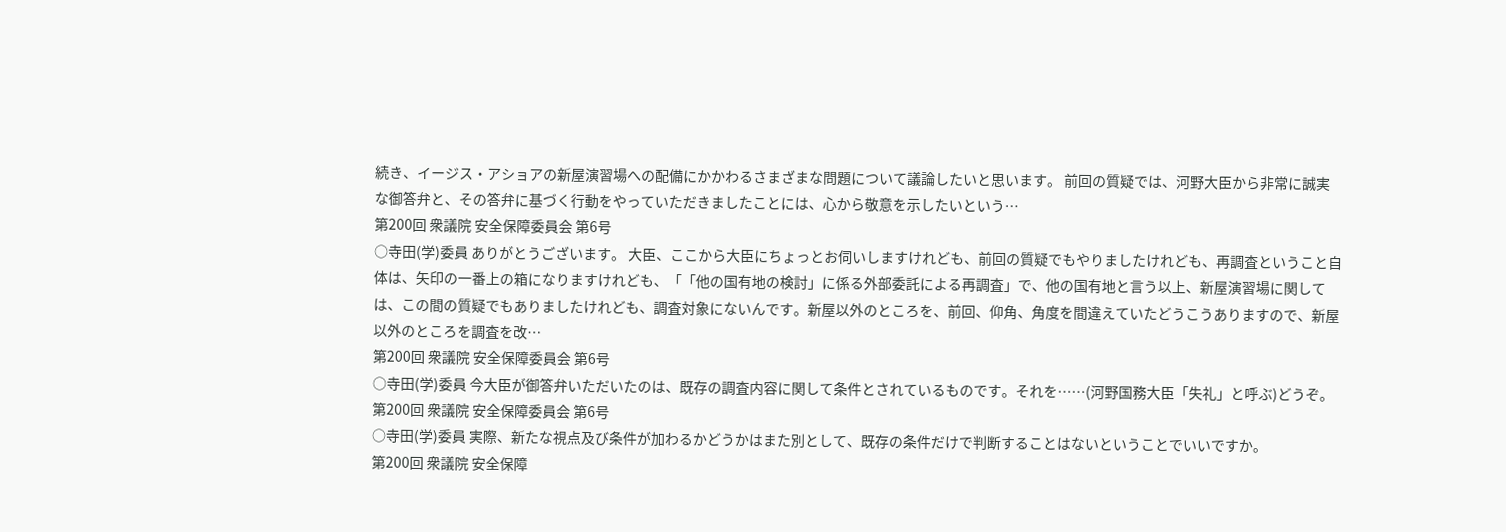続き、イージス・アショアの新屋演習場への配備にかかわるさまざまな問題について議論したいと思います。 前回の質疑では、河野大臣から非常に誠実な御答弁と、その答弁に基づく行動をやっていただきましたことには、心から敬意を示したいという…
第200回 衆議院 安全保障委員会 第6号
○寺田(学)委員 ありがとうございます。 大臣、ここから大臣にちょっとお伺いしますけれども、前回の質疑でもやりましたけれども、再調査ということ自体は、矢印の一番上の箱になりますけれども、「「他の国有地の検討」に係る外部委託による再調査」で、他の国有地と言う以上、新屋演習場に関しては、この間の質疑でもありましたけれども、調査対象にないんです。新屋以外のところを、前回、仰角、角度を間違えていたどうこうありますので、新屋以外のところを調査を改…
第200回 衆議院 安全保障委員会 第6号
○寺田(学)委員 今大臣が御答弁いただいたのは、既存の調査内容に関して条件とされているものです。それを……(河野国務大臣「失礼」と呼ぶ)どうぞ。
第200回 衆議院 安全保障委員会 第6号
○寺田(学)委員 実際、新たな視点及び条件が加わるかどうかはまた別として、既存の条件だけで判断することはないということでいいですか。
第200回 衆議院 安全保障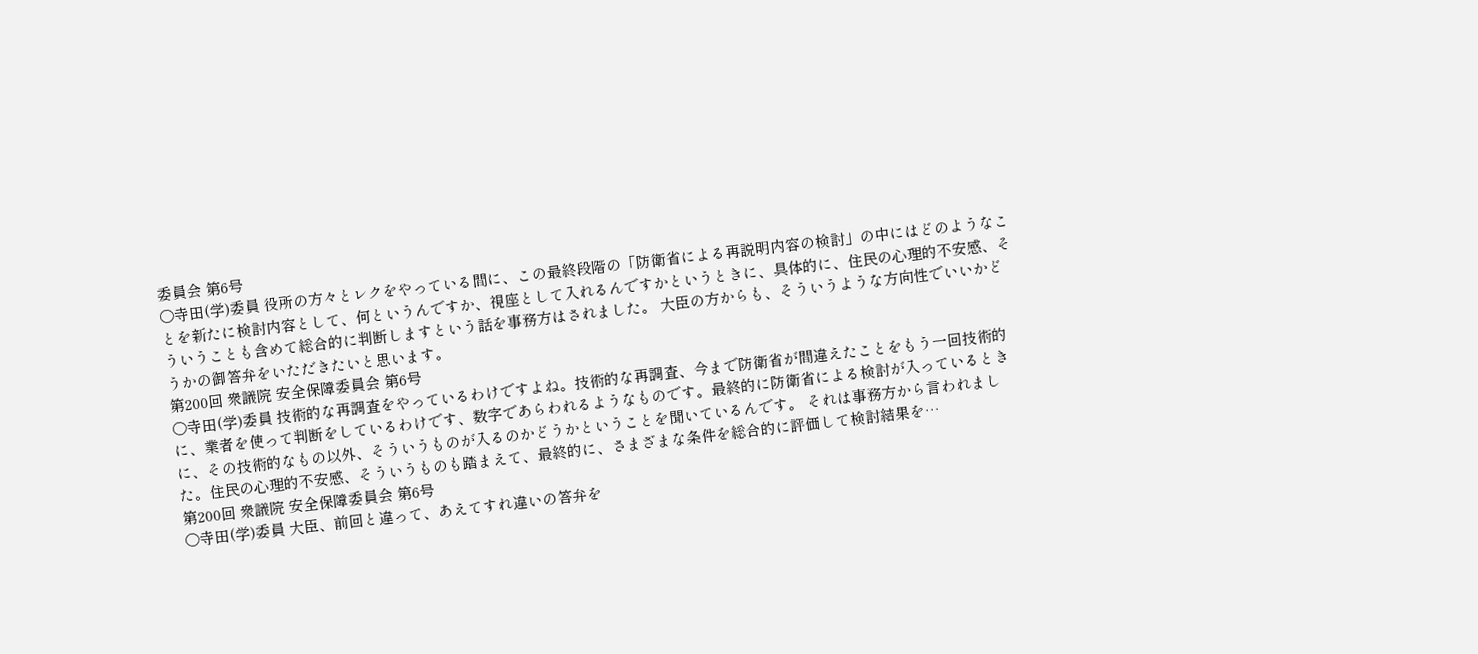委員会 第6号
○寺田(学)委員 役所の方々とレクをやっている間に、この最終段階の「防衛省による再説明内容の検討」の中にはどのようなことを新たに検討内容として、何というんですか、視座として入れるんですかというときに、具体的に、住民の心理的不安感、そういうことも含めて総合的に判断しますという話を事務方はされました。 大臣の方からも、そういうような方向性でいいかどうかの御答弁をいただきたいと思います。
第200回 衆議院 安全保障委員会 第6号
○寺田(学)委員 技術的な再調査をやっているわけですよね。技術的な再調査、今まで防衛省が間違えたことをもう一回技術的に、業者を使って判断をしているわけです、数字であらわれるようなものです。最終的に防衛省による検討が入っているときに、その技術的なもの以外、そういうものが入るのかどうかということを聞いているんです。 それは事務方から言われました。住民の心理的不安感、そういうものも踏まえて、最終的に、さまざまな条件を総合的に評価して検討結果を…
第200回 衆議院 安全保障委員会 第6号
○寺田(学)委員 大臣、前回と違って、あえてすれ違いの答弁を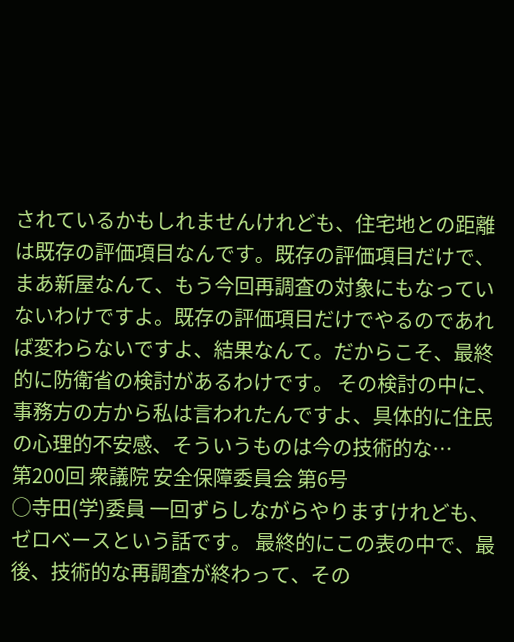されているかもしれませんけれども、住宅地との距離は既存の評価項目なんです。既存の評価項目だけで、まあ新屋なんて、もう今回再調査の対象にもなっていないわけですよ。既存の評価項目だけでやるのであれば変わらないですよ、結果なんて。だからこそ、最終的に防衛省の検討があるわけです。 その検討の中に、事務方の方から私は言われたんですよ、具体的に住民の心理的不安感、そういうものは今の技術的な…
第200回 衆議院 安全保障委員会 第6号
○寺田(学)委員 一回ずらしながらやりますけれども、ゼロベースという話です。 最終的にこの表の中で、最後、技術的な再調査が終わって、その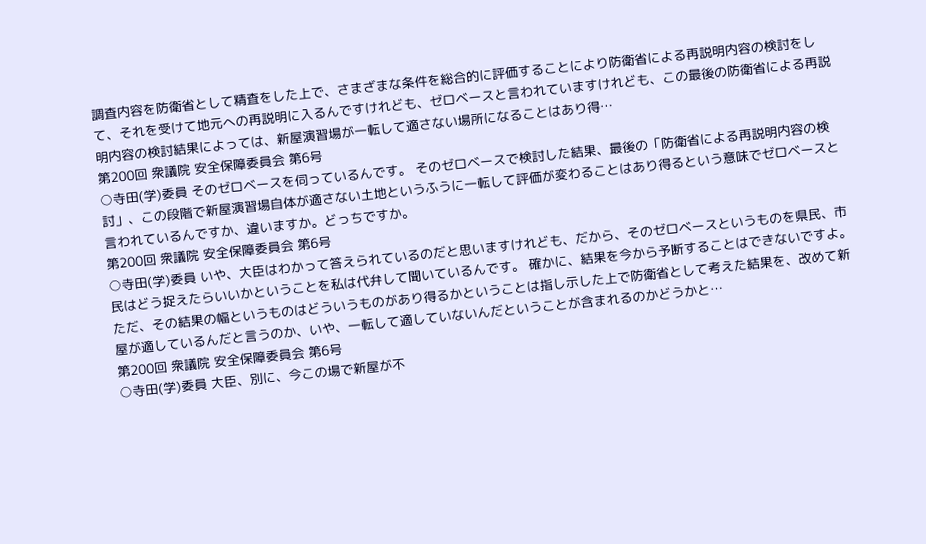調査内容を防衛省として精査をした上で、さまざまな条件を総合的に評価することにより防衛省による再説明内容の検討をして、それを受けて地元への再説明に入るんですけれども、ゼロベースと言われていますけれども、この最後の防衛省による再説明内容の検討結果によっては、新屋演習場が一転して適さない場所になることはあり得…
第200回 衆議院 安全保障委員会 第6号
○寺田(学)委員 そのゼロベースを伺っているんです。 そのゼロベースで検討した結果、最後の「防衛省による再説明内容の検討」、この段階で新屋演習場自体が適さない土地というふうに一転して評価が変わることはあり得るという意味でゼロベースと言われているんですか、違いますか。どっちですか。
第200回 衆議院 安全保障委員会 第6号
○寺田(学)委員 いや、大臣はわかって答えられているのだと思いますけれども、だから、そのゼロベースというものを県民、市民はどう捉えたらいいかということを私は代弁して聞いているんです。 確かに、結果を今から予断することはできないですよ。ただ、その結果の幅というものはどういうものがあり得るかということは指し示した上で防衛省として考えた結果を、改めて新屋が適しているんだと言うのか、いや、一転して適していないんだということが含まれるのかどうかと…
第200回 衆議院 安全保障委員会 第6号
○寺田(学)委員 大臣、別に、今この場で新屋が不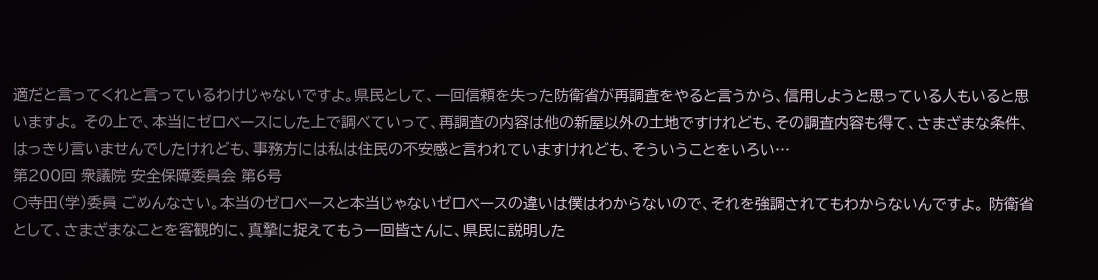適だと言ってくれと言っているわけじゃないですよ。県民として、一回信頼を失った防衛省が再調査をやると言うから、信用しようと思っている人もいると思いますよ。 その上で、本当にゼロベースにした上で調べていって、再調査の内容は他の新屋以外の土地ですけれども、その調査内容も得て、さまざまな条件、はっきり言いませんでしたけれども、事務方には私は住民の不安感と言われていますけれども、そういうことをいろい…
第200回 衆議院 安全保障委員会 第6号
○寺田(学)委員 ごめんなさい。本当のゼロベースと本当じゃないゼロベースの違いは僕はわからないので、それを強調されてもわからないんですよ。 防衛省として、さまざまなことを客観的に、真摯に捉えてもう一回皆さんに、県民に説明した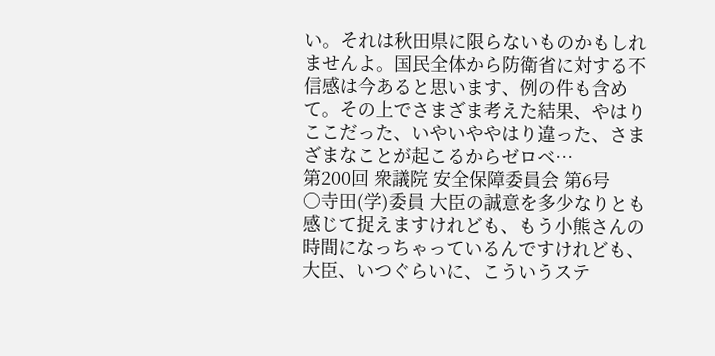い。それは秋田県に限らないものかもしれませんよ。国民全体から防衛省に対する不信感は今あると思います、例の件も含めて。その上でさまざま考えた結果、やはりここだった、いやいややはり違った、さまざまなことが起こるからゼロベ…
第200回 衆議院 安全保障委員会 第6号
○寺田(学)委員 大臣の誠意を多少なりとも感じて捉えますけれども、もう小熊さんの時間になっちゃっているんですけれども、大臣、いつぐらいに、こういうステ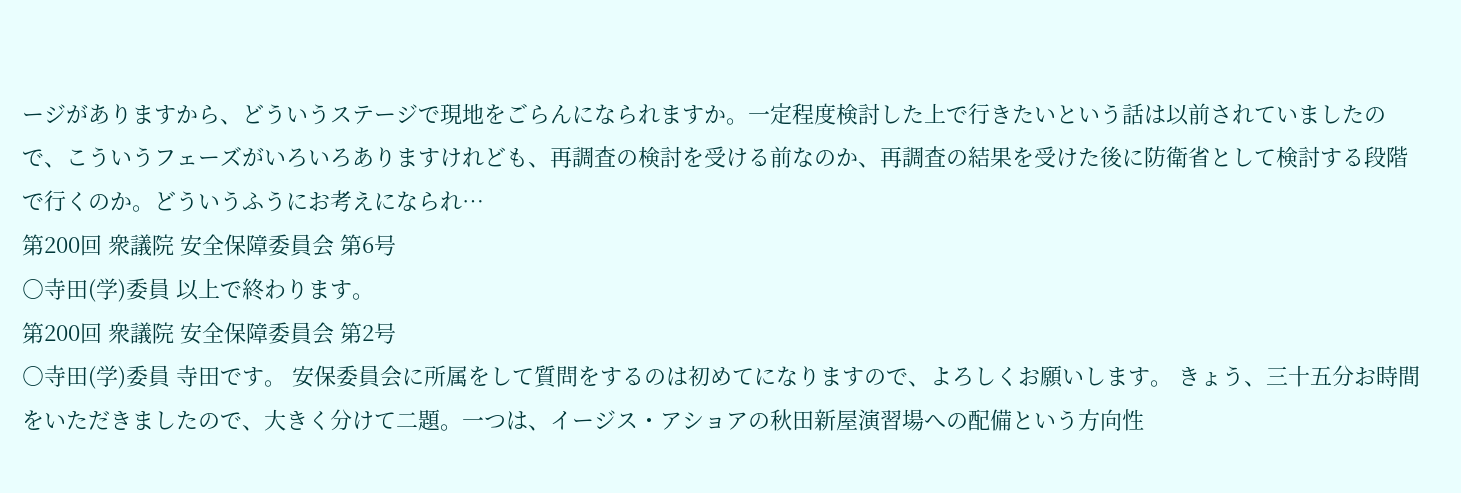ージがありますから、どういうステージで現地をごらんになられますか。一定程度検討した上で行きたいという話は以前されていましたので、こういうフェーズがいろいろありますけれども、再調査の検討を受ける前なのか、再調査の結果を受けた後に防衛省として検討する段階で行くのか。どういうふうにお考えになられ…
第200回 衆議院 安全保障委員会 第6号
○寺田(学)委員 以上で終わります。
第200回 衆議院 安全保障委員会 第2号
○寺田(学)委員 寺田です。 安保委員会に所属をして質問をするのは初めてになりますので、よろしくお願いします。 きょう、三十五分お時間をいただきましたので、大きく分けて二題。一つは、イージス・アショアの秋田新屋演習場への配備という方向性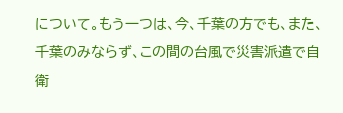について。もう一つは、今、千葉の方でも、また、千葉のみならず、この間の台風で災害派遣で自衛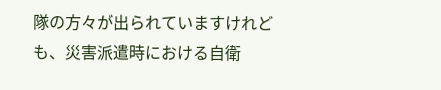隊の方々が出られていますけれども、災害派遣時における自衛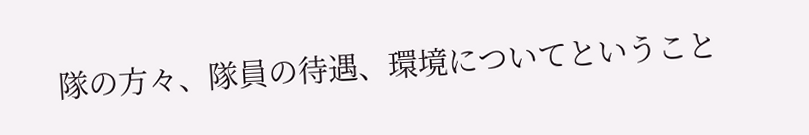隊の方々、隊員の待遇、環境についてということ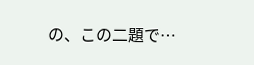の、この二題で…